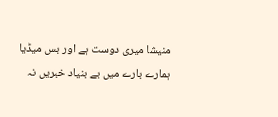منیشا میری دوست ہے اور بس میڈیا ہمارے بارے میں بے بنیاد خبریں نہ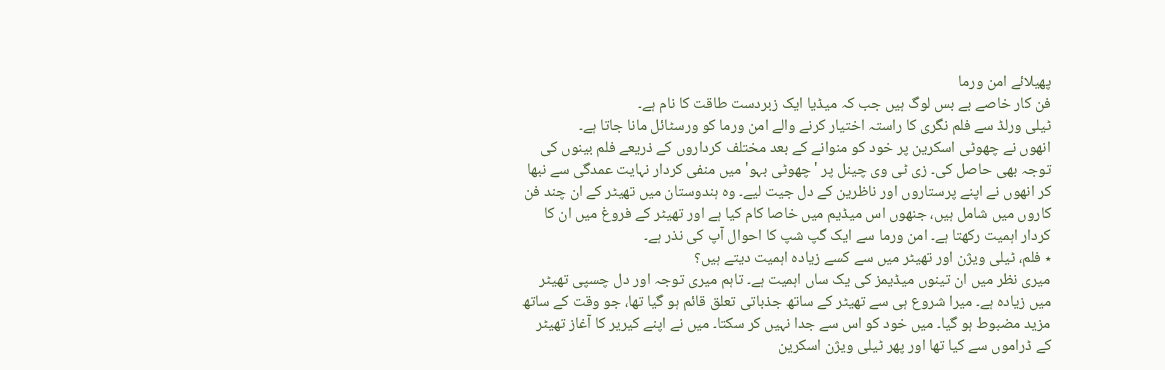پھیلائے امن ورما
فن کار خاصے بے بس لوگ ہیں جب کہ میڈیا ایک زبردست طاقت کا نام ہے۔
ٹیلی ورلڈ سے فلم نگری کا راستہ اختیار کرنے والے امن ورما کو ورسٹائل مانا جاتا ہے۔
انھوں نے چھوٹی اسکرین پر خود کو منوانے کے بعد مختلف کرداروں کے ذریعے فلم بینوں کی توجہ بھی حاصل کی۔ زی ٹی وی چینل پر 'چھوٹی بہو' میں منفی کردار نہایت عمدگی سے نبھا کر انھوں نے اپنے پرستاروں اور ناظرین کے دل جیت لیے۔ وہ ہندوستان میں تھیٹر کے ان چند فن کاروں میں شامل ہیں، جنھوں اس میڈیم میں خاصا کام کیا ہے اور تھیٹر کے فروغ میں ان کا کردار اہمیت رکھتا ہے۔ امن ورما سے ایک گپ شپ کا احوال آپ کی نذر ہے۔
٭ فلم، ٹیلی ویژن اور تھیٹر میں سے کسے زیادہ اہمیت دیتے ہیں؟
میری نظر میں ان تینوں میڈیمز کی یک ساں اہمیت ہے۔ تاہم میری توجہ اور دل چسپی تھیٹر میں زیادہ ہے۔ میرا شروع ہی سے تھیٹر کے ساتھ جذباتی تعلق قائم ہو گیا تھا، جو وقت کے ساتھ مزید مضبوط ہو گیا۔ میں خود کو اس سے جدا نہیں کر سکتا۔ میں نے اپنے کیریر کا آغاز تھیٹر کے ڈراموں سے کیا تھا اور پھر ٹیلی ویژن اسکرین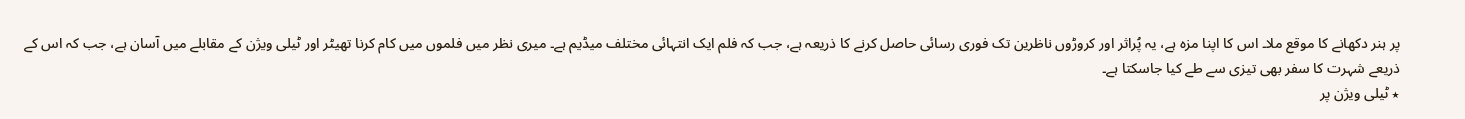پر ہنر دکھانے کا موقع ملا۔ اس کا اپنا مزہ ہے، یہ پُراثر اور کروڑوں ناظرین تک فوری رسائی حاصل کرنے کا ذریعہ ہے، جب کہ فلم ایک انتہائی مختلف میڈیم ہے۔ میری نظر میں فلموں میں کام کرنا تھیٹر اور ٹیلی ویژن کے مقابلے میں آسان ہے، جب کہ اس کے ذریعے شہرت کا سفر بھی تیزی سے طے کیا جاسکتا ہے۔
٭ ٹیلی ویژن پر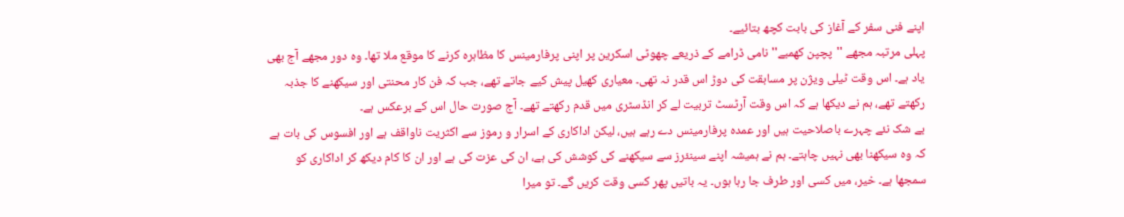اپنے فنی سفر کے آغاز کی بابت کچھ بتائیے۔
پہلی مرتبہ مجھے ''پچپن کھمبے'' نامی ڈرامے کے ذریعے چھوٹی اسکرین پر اپنی پرفارمینس کا مظاہرہ کرنے کا موقع ملا تھا۔ وہ دور مجھے آج بھی یاد ہے۔ اس وقت ٹیلی ویژن پر مسابقت کی دوڑ اس قدر نہ تھی۔ معیاری کھیل پیش کیے جاتے تھے، جب کہ فن کار محنتی اور سیکھنے کا جذبہ رکھتے تھے، ہم نے دیکھا ہے کہ اس وقت آرٹسٹ تربیت لے کر انڈسٹری میں قدم رکھتے تھے۔ آج صورت حال اس کے برعکس ہے۔
بے شک نئے چہرے باصلاحیت ہیں اور عمدہ پرفارمینس دے رہے ہیں، لیکن اداکاری کے اسرار و رموز سے اکثریت ناواقف ہے اور افسوس کی بات ہے کہ وہ سیکھنا بھی نہیں چاہتے۔ ہم نے ہمیشہ اپنے سینئرز سے سیکھنے کی کوشش کی ہے، ان کی عزت کی ہے اور ان کا کام دیکھ کر اداکاری کو سمجھا ہے۔ خیر، میں کسی اور طرف جا رہا ہوں۔ یہ باتیں پھر کسی وقت کریں گے۔ تو میرا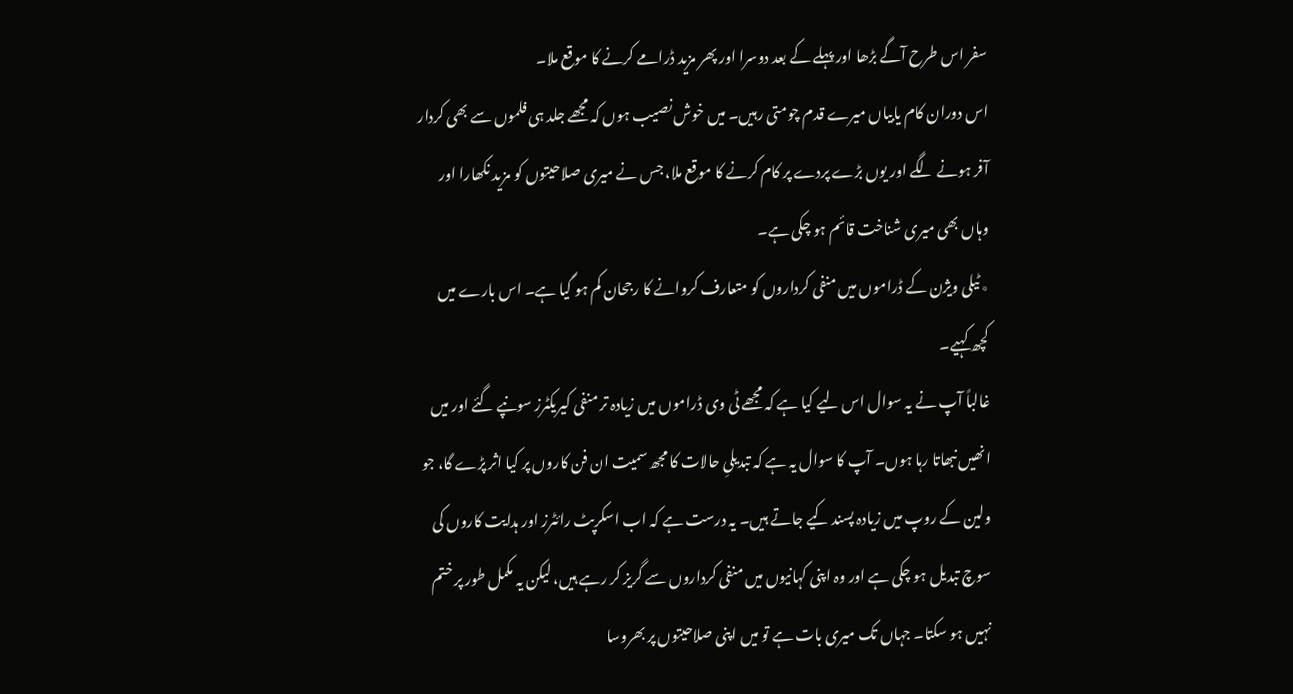سفر اس طرح آگے بڑھا اور پہلے کے بعد دوسرا اور پھر مزید ڈرامے کرنے کا موقع ملا۔
اس دوران کام یابیاں میرے قدم چومتی رہیں۔ میں خوش نصیب ہوں کہ مجھے جلد ہی فلموں سے بھی کردار آفر ہونے لگے اور یوں بڑے پردے پر کام کرنے کا موقع ملا، جس نے میری صلاحیتوں کو مزید نکھارا اور وہاں بھی میری شناخت قائم ہو چکی ہے۔
٭ ٹیلی ویژن کے ڈراموں میں منفی کرداروں کو متعارف کروانے کا رجحان کم ہو گیا ہے۔ اس بارے میں کچھ کہیے۔
غالباً آپ نے یہ سوال اس لیے کیا ہے کہ مجھے ٹی وی ڈراموں میں زیادہ تر منفی کیریکٹرز سونپے گئے اور میں انھیں نبھاتا رہا ہوں۔ آپ کا سوال یہ ہے کہ تبدیلیِ حالات کا مجھ سمیت ان فن کاروں پر کیا اثر پڑے گا، جو ولین کے روپ میں زیادہ پسند کیے جاتے ہیں۔ یہ درست ہے کہ اب اسکرپٹ رائٹرز اور ہدایت کاروں کی سوچ تبدیل ہو چکی ہے اور وہ اپنی کہانیوں میں منفی کرداروں سے گریز کر رہے ہیں، لیکن یہ مکمل طور پر ختم نہیں ہو سکتا۔ جہاں تک میری بات ہے تو میں اپنی صلاحیتوں پر بھروسا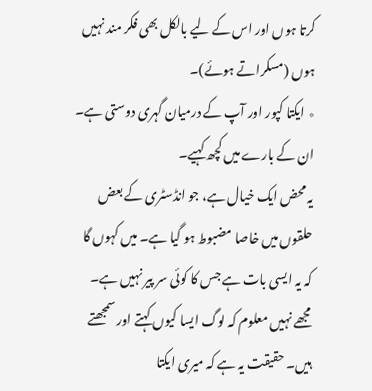کرتا ہوں اور اس کے لیے بالکل بھی فکر مند نہیں ہوں (مسکراتے ہوئے)۔
٭ ایکتا کپور اور آپ کے درمیان گہری دوستی ہے۔ ان کے بارے میں کچھ کہیے۔
یہ محض ایک خیال ہے، جو انڈسٹری کے بعض حلقوں میں خاصا مضبوط ہو گیا ہے۔ میں کہوں گا کہ یہ ایسی بات ہے جس کا کوئی سر پیر نہیں ہے۔ مجھے نہیں معلوم کہ لوگ ایسا کیوں کہتے اور سمجھتے ہیں۔ حقیقت یہ ہے کہ میری ایکتا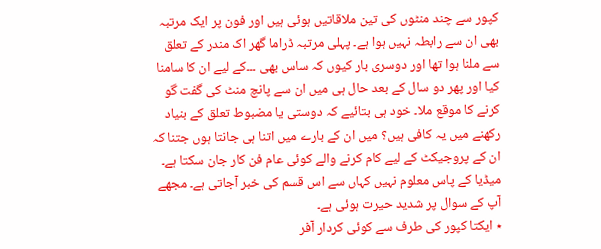کپور سے چند منٹوں کی تین ملاقاتیں ہوئی ہیں اور فون پر ایک مرتبہ بھی ان سے رابطہ نہیں ہوا ہے۔ پہلی مرتبہ ڈراما گھر اک مندر کے تعلق سے ملنا ہوا تھا اور دوسری بار کیوں کہ ساس بھی ۔۔۔کے لیے ان کا سامنا کیا اور پھر دو سال کے بعد حال ہی میں ان سے پانچ منٹ کی گفت گو کرنے کا موقع ملا۔ خود ہی بتائیے کہ دوستی یا مضبوط تعلق کے بنیاد رکھنے میں یہ کافی ہیں؟ میں ان کے بارے میں اتنا ہی جانتا ہوں جتنا کہ ان کے پروجیکٹ کے لیے کام کرنے والے کوئی عام فن کار جان سکتا ہے۔ میڈیا کے پاس معلوم نہیں کہاں سے اس قسم کی خبر آجاتی ہے۔ مجھے آپ کے سوال پر شدید حیرت ہوئی ہے۔
٭ ایکتا کپور کی طرف سے کوئی کردار آفر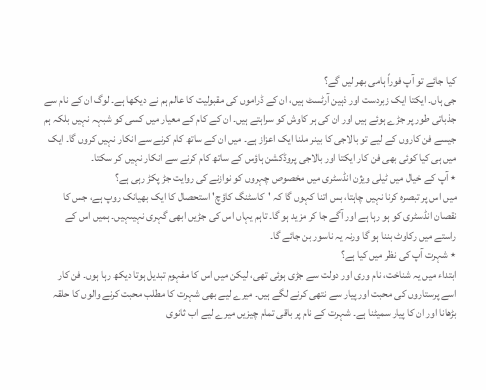کیا جائے تو آپ فوراً ہامی بھر لیں گے؟
جی ہاں۔ ایکتا ایک زبردست اور ذہین آرٹسٹ ہیں، ان کے ڈراموں کی مقبولیت کا عالم ہم نے دیکھا ہے۔ لوگ ان کے نام سے جذباتی طور پر جڑے ہوئے ہیں اور ان کی ہر کاوش کو سراہتے ہیں۔ ان کے کام کے معیار میں کسی کو شبہہ نہیں بلکہ ہم جیسے فن کاروں کے لیے تو بالاجی کا بینر ملنا ایک اعزاز ہے۔ میں ان کے ساتھ کام کرنے سے انکار نہیں کروں گا۔ ایک میں ہی کیا کوئی بھی فن کار ایکتا اور بالاجی پروڈکشن ہاؤس کے ساتھ کام کرنے سے انکار نہیں کر سکتا۔
٭ آپ کے خیال میں ٹیلی ویژن انڈسٹری میں مخصوص چہروں کو نوازنے کی روایت جڑ پکڑ رہی ہے؟
میں اس پر تبصرہ کرنا نہیں چاہتا، بس اتنا کہوں گا کہ 'کاسٹنگ کاؤچ' استحصال کا ایک بھیانک روپ ہے، جس کا نقصان انڈسٹری کو ہو رہا ہے اور آگے جا کر مزید ہو گا۔ تاہم یہاں اس کی جڑیں ابھی گہری نہیںہیں۔ ہمیں اس کے راستے میں رکاوٹ بننا ہو گا ورنہ یہ ناسور بن جائے گا۔
٭ شہرت آپ کی نظر میں کیا ہے؟
ابتداء میں یہ شناخت، نام وری اور دولت سے جڑی ہوئی تھی، لیکن میں اس کا مفہوم تبدیل ہوتا دیکھ رہا ہوں۔ فن کار اسے پرستاروں کی محبت اور پیار سے نتھی کرنے لگے ہیں۔ میرے لیے بھی شہرت کا مطلب محبت کرنے والوں کا حلقہ بڑھانا اور ان کا پیار سمیٹنا ہے۔ شہرت کے نام پر باقی تمام چیزیں میرے لیے اب ثانوی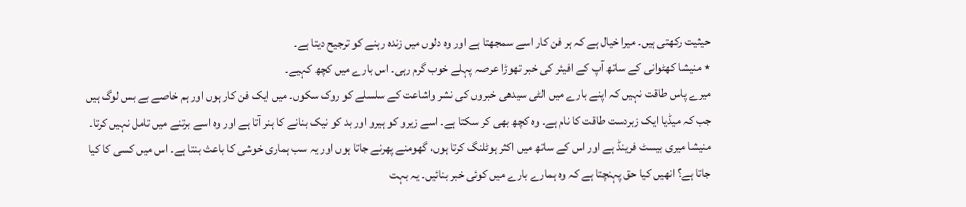حیثیت رکھتی ہیں۔ میرا خیال ہے کہ ہر فن کار اسے سمجھتا ہے اور وہ دلوں میں زندہ رہنے کو ترجیح دیتا ہے۔
٭ منیشا کھٹوانی کے ساتھ آپ کے افیئر کی خبر تھوڑا عرصہ پہلے خوب گرم رہی۔ اس بارے میں کچھ کہیے۔
میرے پاس طاقت نہیں کہ اپنے بارے میں الٹی سیدھی خبروں کی نشر واشاعت کے سلسلے کو روک سکوں۔ میں ایک فن کار ہوں اور ہم خاصے بے بس لوگ ہیں جب کہ میڈیا ایک زبردست طاقت کا نام ہے۔ وہ کچھ بھی کر سکتا ہے۔ اسے زیرو کو ہیرو اور بد کو نیک بنانے کا ہنر آتا ہے اور وہ اسے برتنے میں تامل نہیں کرتا۔ منیشا میری بیسٹ فرینڈ ہے اور اس کے ساتھ میں اکثر ہوٹلنگ کرتا ہوں، گھومنے پھرنے جاتا ہوں اور یہ سب ہماری خوشی کا باعث بنتا ہے۔ اس میں کسی کا کیا جاتا ہے؟ انھیں کیا حق پہنچتا ہے کہ وہ ہمارے بارے میں کوئی خبر بنائیں۔ یہ بہت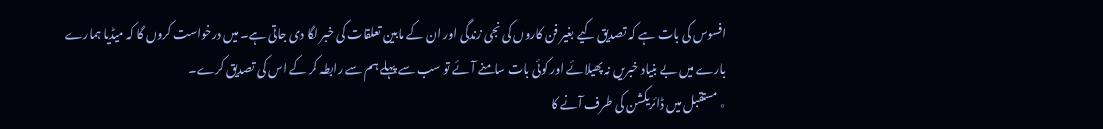افسوس کی بات ہے کہ تصدیق کیے بغیر فن کاروں کی نجی زندگی اور ان کے مابین تعلقات کی خبر لگا دی جاتی ہے۔ میں درخواست کروں گا کہ میڈیا ہمارے بارے میں بے بنیاد خبریں نہ پھیلائے اور کوئی بات سامنے آئے تو سب سے پہلے ہم سے رابطہ کر کے اس کی تصدیق کرے۔
٭ مستقبل میں ڈائریکشن کی طرف آنے کا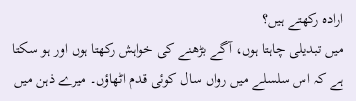ارادہ رکھتے ہیں؟
میں تبدیلی چاہتا ہوں، آگے بڑھنے کی خواہش رکھتا ہوں اور ہو سکتا ہے کہ اس سلسلے میں رواں سال کوئی قدم اٹھاؤں۔ میرے ذہن میں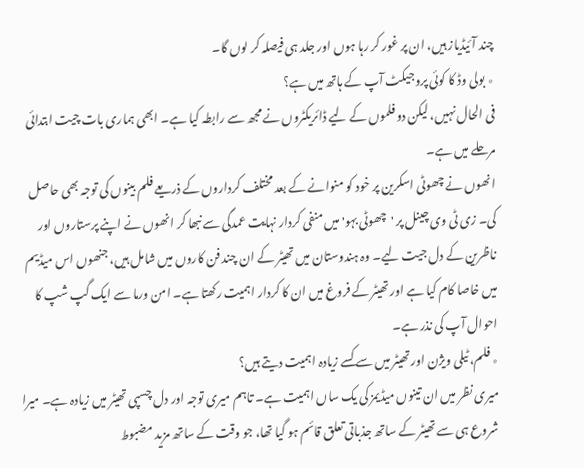چند آئیڈیاز ہیں، ان پر غور کر رہا ہوں اور جلد ہی فیصلہ کر لوں گا۔
٭ بولی وڈ کا کوئی پروجیکٹ آپ کے ہاتھ میں ہے؟
فی الحال نہیں، لیکن دو فلموں کے لیے ڈائریکٹروں نے مجھ سے رابطہ کیا ہے۔ ابھی ہماری بات چیت ابتدائی مرحلے میں ہے۔
انھوں نے چھوٹی اسکرین پر خود کو منوانے کے بعد مختلف کرداروں کے ذریعے فلم بینوں کی توجہ بھی حاصل کی۔ زی ٹی وی چینل پر 'چھوٹی بہو' میں منفی کردار نہایت عمدگی سے نبھا کر انھوں نے اپنے پرستاروں اور ناظرین کے دل جیت لیے۔ وہ ہندوستان میں تھیٹر کے ان چند فن کاروں میں شامل ہیں، جنھوں اس میڈیم میں خاصا کام کیا ہے اور تھیٹر کے فروغ میں ان کا کردار اہمیت رکھتا ہے۔ امن ورما سے ایک گپ شپ کا احوال آپ کی نذر ہے۔
٭ فلم، ٹیلی ویژن اور تھیٹر میں سے کسے زیادہ اہمیت دیتے ہیں؟
میری نظر میں ان تینوں میڈیمز کی یک ساں اہمیت ہے۔ تاہم میری توجہ اور دل چسپی تھیٹر میں زیادہ ہے۔ میرا شروع ہی سے تھیٹر کے ساتھ جذباتی تعلق قائم ہو گیا تھا، جو وقت کے ساتھ مزید مضبوط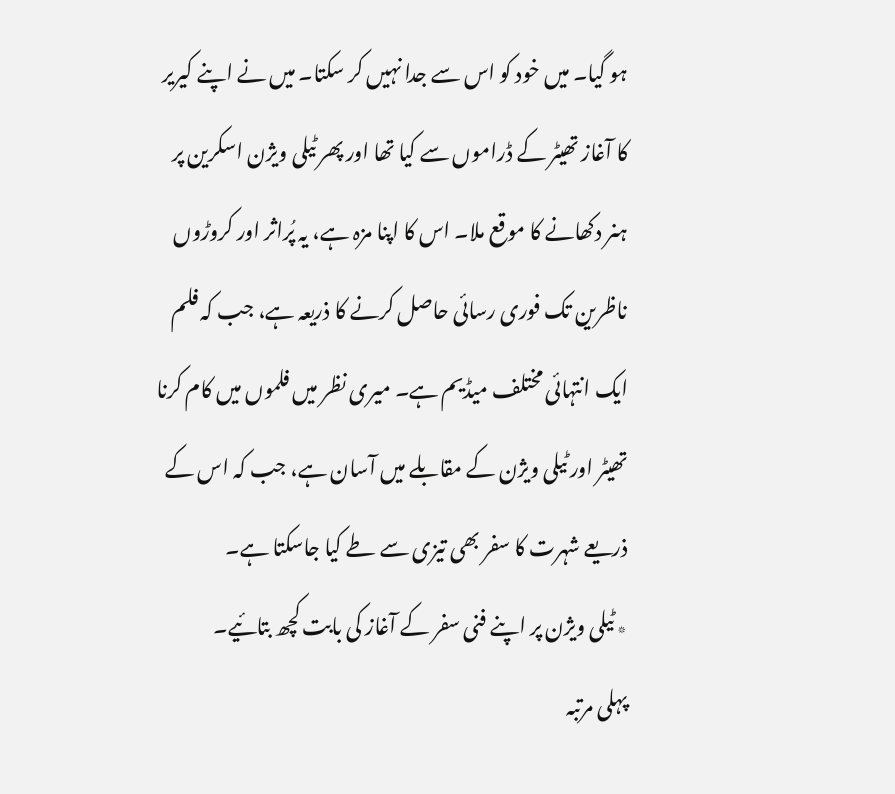ہو گیا۔ میں خود کو اس سے جدا نہیں کر سکتا۔ میں نے اپنے کیریر کا آغاز تھیٹر کے ڈراموں سے کیا تھا اور پھر ٹیلی ویژن اسکرین پر ہنر دکھانے کا موقع ملا۔ اس کا اپنا مزہ ہے، یہ پُراثر اور کروڑوں ناظرین تک فوری رسائی حاصل کرنے کا ذریعہ ہے، جب کہ فلم ایک انتہائی مختلف میڈیم ہے۔ میری نظر میں فلموں میں کام کرنا تھیٹر اور ٹیلی ویژن کے مقابلے میں آسان ہے، جب کہ اس کے ذریعے شہرت کا سفر بھی تیزی سے طے کیا جاسکتا ہے۔
٭ ٹیلی ویژن پر اپنے فنی سفر کے آغاز کی بابت کچھ بتائیے۔
پہلی مرتبہ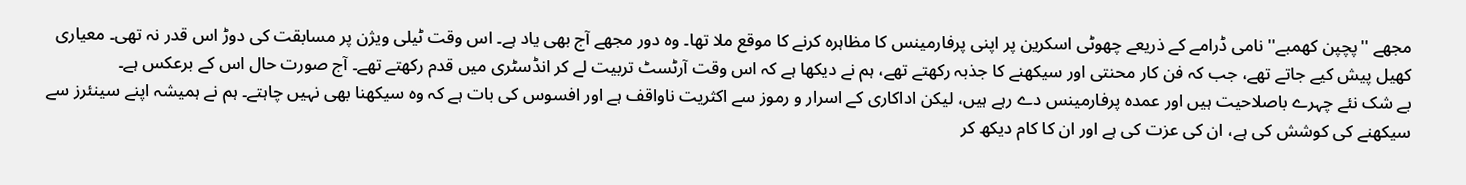مجھے ''پچپن کھمبے'' نامی ڈرامے کے ذریعے چھوٹی اسکرین پر اپنی پرفارمینس کا مظاہرہ کرنے کا موقع ملا تھا۔ وہ دور مجھے آج بھی یاد ہے۔ اس وقت ٹیلی ویژن پر مسابقت کی دوڑ اس قدر نہ تھی۔ معیاری کھیل پیش کیے جاتے تھے، جب کہ فن کار محنتی اور سیکھنے کا جذبہ رکھتے تھے، ہم نے دیکھا ہے کہ اس وقت آرٹسٹ تربیت لے کر انڈسٹری میں قدم رکھتے تھے۔ آج صورت حال اس کے برعکس ہے۔
بے شک نئے چہرے باصلاحیت ہیں اور عمدہ پرفارمینس دے رہے ہیں، لیکن اداکاری کے اسرار و رموز سے اکثریت ناواقف ہے اور افسوس کی بات ہے کہ وہ سیکھنا بھی نہیں چاہتے۔ ہم نے ہمیشہ اپنے سینئرز سے سیکھنے کی کوشش کی ہے، ان کی عزت کی ہے اور ان کا کام دیکھ کر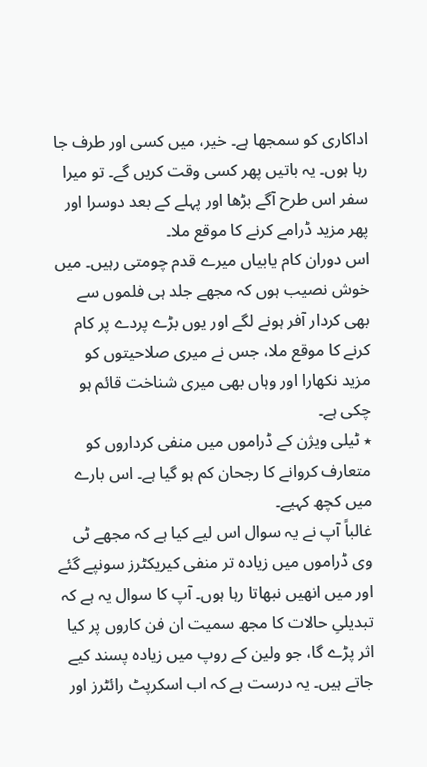اداکاری کو سمجھا ہے۔ خیر، میں کسی اور طرف جا رہا ہوں۔ یہ باتیں پھر کسی وقت کریں گے۔ تو میرا سفر اس طرح آگے بڑھا اور پہلے کے بعد دوسرا اور پھر مزید ڈرامے کرنے کا موقع ملا۔
اس دوران کام یابیاں میرے قدم چومتی رہیں۔ میں خوش نصیب ہوں کہ مجھے جلد ہی فلموں سے بھی کردار آفر ہونے لگے اور یوں بڑے پردے پر کام کرنے کا موقع ملا، جس نے میری صلاحیتوں کو مزید نکھارا اور وہاں بھی میری شناخت قائم ہو چکی ہے۔
٭ ٹیلی ویژن کے ڈراموں میں منفی کرداروں کو متعارف کروانے کا رجحان کم ہو گیا ہے۔ اس بارے میں کچھ کہیے۔
غالباً آپ نے یہ سوال اس لیے کیا ہے کہ مجھے ٹی وی ڈراموں میں زیادہ تر منفی کیریکٹرز سونپے گئے اور میں انھیں نبھاتا رہا ہوں۔ آپ کا سوال یہ ہے کہ تبدیلیِ حالات کا مجھ سمیت ان فن کاروں پر کیا اثر پڑے گا، جو ولین کے روپ میں زیادہ پسند کیے جاتے ہیں۔ یہ درست ہے کہ اب اسکرپٹ رائٹرز اور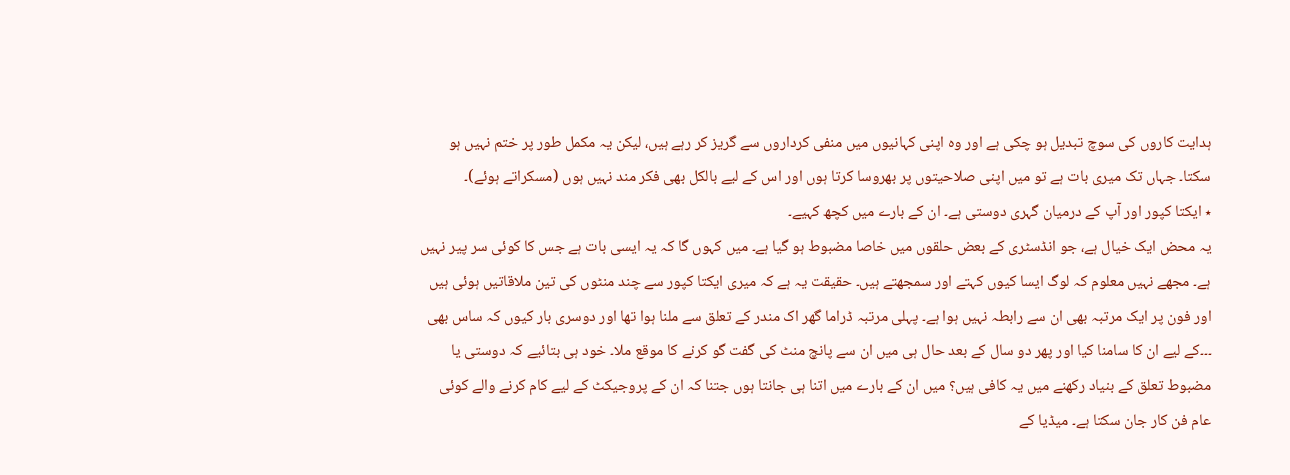ہدایت کاروں کی سوچ تبدیل ہو چکی ہے اور وہ اپنی کہانیوں میں منفی کرداروں سے گریز کر رہے ہیں، لیکن یہ مکمل طور پر ختم نہیں ہو سکتا۔ جہاں تک میری بات ہے تو میں اپنی صلاحیتوں پر بھروسا کرتا ہوں اور اس کے لیے بالکل بھی فکر مند نہیں ہوں (مسکراتے ہوئے)۔
٭ ایکتا کپور اور آپ کے درمیان گہری دوستی ہے۔ ان کے بارے میں کچھ کہیے۔
یہ محض ایک خیال ہے، جو انڈسٹری کے بعض حلقوں میں خاصا مضبوط ہو گیا ہے۔ میں کہوں گا کہ یہ ایسی بات ہے جس کا کوئی سر پیر نہیں ہے۔ مجھے نہیں معلوم کہ لوگ ایسا کیوں کہتے اور سمجھتے ہیں۔ حقیقت یہ ہے کہ میری ایکتا کپور سے چند منٹوں کی تین ملاقاتیں ہوئی ہیں اور فون پر ایک مرتبہ بھی ان سے رابطہ نہیں ہوا ہے۔ پہلی مرتبہ ڈراما گھر اک مندر کے تعلق سے ملنا ہوا تھا اور دوسری بار کیوں کہ ساس بھی ۔۔۔کے لیے ان کا سامنا کیا اور پھر دو سال کے بعد حال ہی میں ان سے پانچ منٹ کی گفت گو کرنے کا موقع ملا۔ خود ہی بتائیے کہ دوستی یا مضبوط تعلق کے بنیاد رکھنے میں یہ کافی ہیں؟ میں ان کے بارے میں اتنا ہی جانتا ہوں جتنا کہ ان کے پروجیکٹ کے لیے کام کرنے والے کوئی عام فن کار جان سکتا ہے۔ میڈیا کے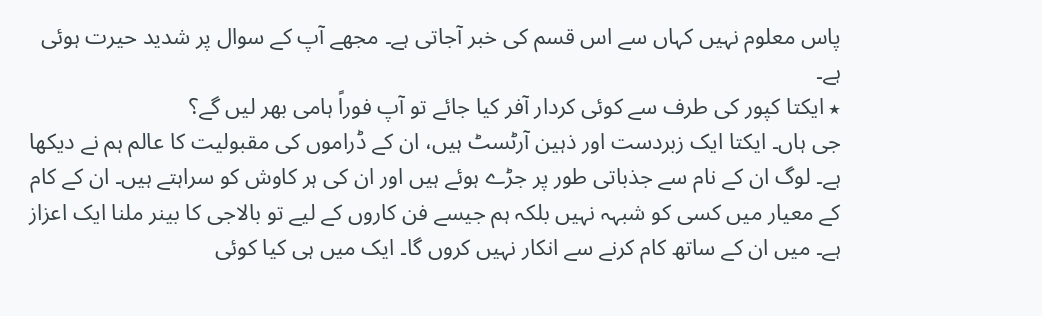پاس معلوم نہیں کہاں سے اس قسم کی خبر آجاتی ہے۔ مجھے آپ کے سوال پر شدید حیرت ہوئی ہے۔
٭ ایکتا کپور کی طرف سے کوئی کردار آفر کیا جائے تو آپ فوراً ہامی بھر لیں گے؟
جی ہاں۔ ایکتا ایک زبردست اور ذہین آرٹسٹ ہیں، ان کے ڈراموں کی مقبولیت کا عالم ہم نے دیکھا ہے۔ لوگ ان کے نام سے جذباتی طور پر جڑے ہوئے ہیں اور ان کی ہر کاوش کو سراہتے ہیں۔ ان کے کام کے معیار میں کسی کو شبہہ نہیں بلکہ ہم جیسے فن کاروں کے لیے تو بالاجی کا بینر ملنا ایک اعزاز ہے۔ میں ان کے ساتھ کام کرنے سے انکار نہیں کروں گا۔ ایک میں ہی کیا کوئی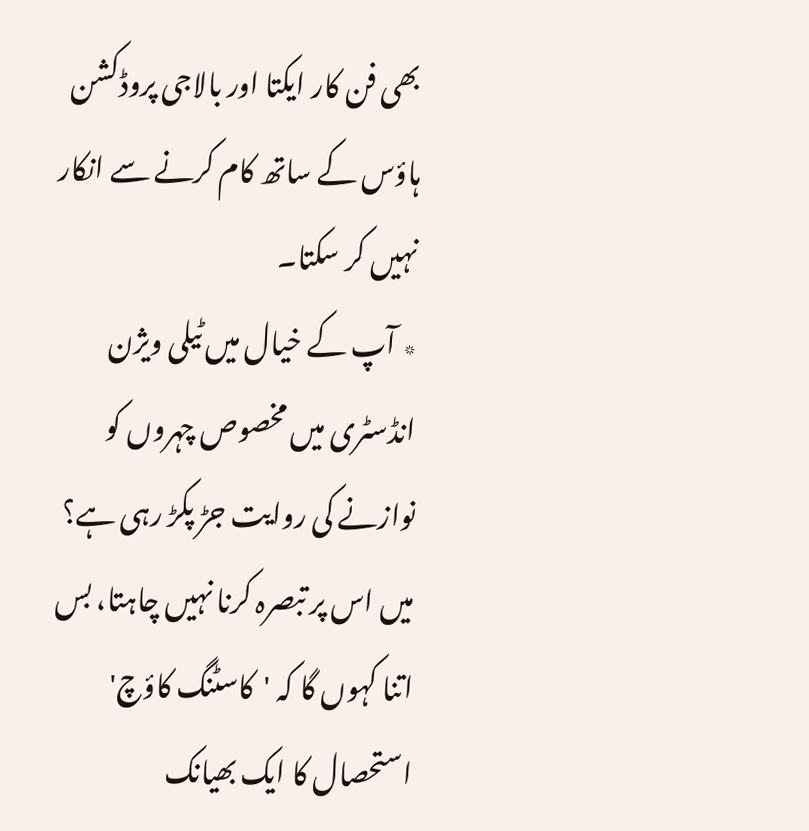بھی فن کار ایکتا اور بالاجی پروڈکشن ہاؤس کے ساتھ کام کرنے سے انکار نہیں کر سکتا۔
٭ آپ کے خیال میں ٹیلی ویژن انڈسٹری میں مخصوص چہروں کو نوازنے کی روایت جڑ پکڑ رہی ہے؟
میں اس پر تبصرہ کرنا نہیں چاہتا، بس اتنا کہوں گا کہ 'کاسٹنگ کاؤچ' استحصال کا ایک بھیانک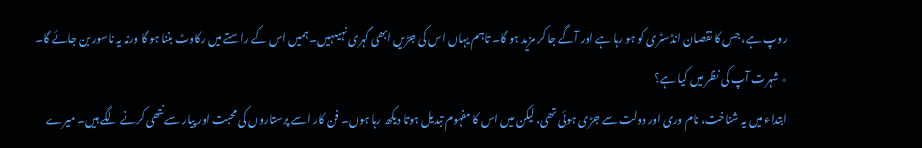روپ ہے، جس کا نقصان انڈسٹری کو ہو رہا ہے اور آگے جا کر مزید ہو گا۔ تاہم یہاں اس کی جڑیں ابھی گہری نہیںہیں۔ ہمیں اس کے راستے میں رکاوٹ بننا ہو گا ورنہ یہ ناسور بن جائے گا۔
٭ شہرت آپ کی نظر میں کیا ہے؟
ابتداء میں یہ شناخت، نام وری اور دولت سے جڑی ہوئی تھی، لیکن میں اس کا مفہوم تبدیل ہوتا دیکھ رہا ہوں۔ فن کار اسے پرستاروں کی محبت اور پیار سے نتھی کرنے لگے ہیں۔ میرے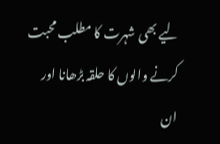لیے بھی شہرت کا مطلب محبت کرنے والوں کا حلقہ بڑھانا اور ان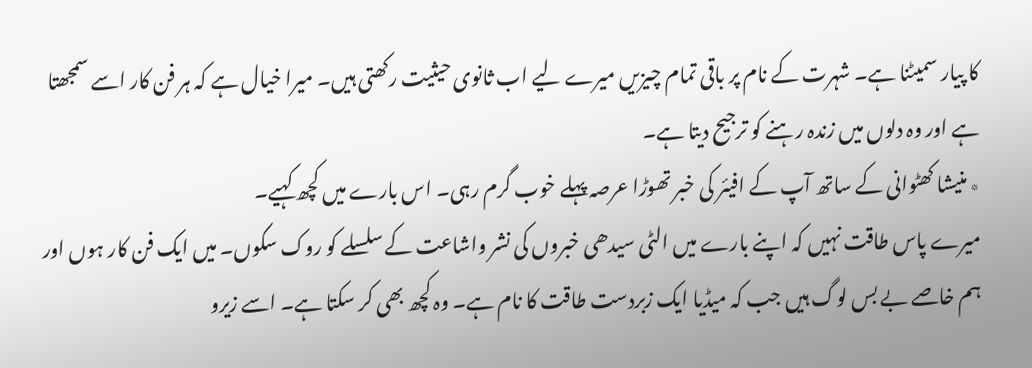کا پیار سمیٹنا ہے۔ شہرت کے نام پر باقی تمام چیزیں میرے لیے اب ثانوی حیثیت رکھتی ہیں۔ میرا خیال ہے کہ ہر فن کار اسے سمجھتا ہے اور وہ دلوں میں زندہ رہنے کو ترجیح دیتا ہے۔
٭ منیشا کھٹوانی کے ساتھ آپ کے افیئر کی خبر تھوڑا عرصہ پہلے خوب گرم رہی۔ اس بارے میں کچھ کہیے۔
میرے پاس طاقت نہیں کہ اپنے بارے میں الٹی سیدھی خبروں کی نشر واشاعت کے سلسلے کو روک سکوں۔ میں ایک فن کار ہوں اور ہم خاصے بے بس لوگ ہیں جب کہ میڈیا ایک زبردست طاقت کا نام ہے۔ وہ کچھ بھی کر سکتا ہے۔ اسے زیرو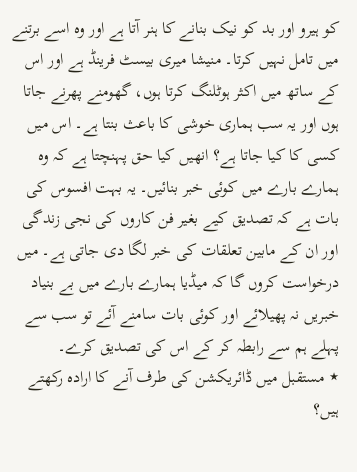کو ہیرو اور بد کو نیک بنانے کا ہنر آتا ہے اور وہ اسے برتنے میں تامل نہیں کرتا۔ منیشا میری بیسٹ فرینڈ ہے اور اس کے ساتھ میں اکثر ہوٹلنگ کرتا ہوں، گھومنے پھرنے جاتا ہوں اور یہ سب ہماری خوشی کا باعث بنتا ہے۔ اس میں کسی کا کیا جاتا ہے؟ انھیں کیا حق پہنچتا ہے کہ وہ ہمارے بارے میں کوئی خبر بنائیں۔ یہ بہت افسوس کی بات ہے کہ تصدیق کیے بغیر فن کاروں کی نجی زندگی اور ان کے مابین تعلقات کی خبر لگا دی جاتی ہے۔ میں درخواست کروں گا کہ میڈیا ہمارے بارے میں بے بنیاد خبریں نہ پھیلائے اور کوئی بات سامنے آئے تو سب سے پہلے ہم سے رابطہ کر کے اس کی تصدیق کرے۔
٭ مستقبل میں ڈائریکشن کی طرف آنے کا ارادہ رکھتے ہیں؟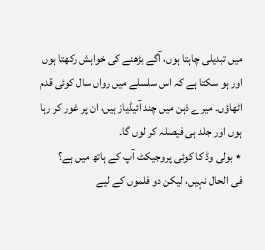میں تبدیلی چاہتا ہوں، آگے بڑھنے کی خواہش رکھتا ہوں اور ہو سکتا ہے کہ اس سلسلے میں رواں سال کوئی قدم اٹھاؤں۔ میرے ذہن میں چند آئیڈیاز ہیں، ان پر غور کر رہا ہوں اور جلد ہی فیصلہ کر لوں گا۔
٭ بولی وڈ کا کوئی پروجیکٹ آپ کے ہاتھ میں ہے؟
فی الحال نہیں، لیکن دو فلموں کے لیے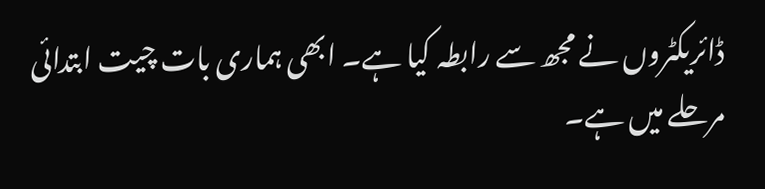ڈائریکٹروں نے مجھ سے رابطہ کیا ہے۔ ابھی ہماری بات چیت ابتدائی مرحلے میں ہے۔